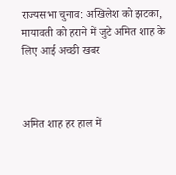राज्‍यसभा चुनाव: अखिलेश को झटका, मायावती को हराने में जुटे अमित शाह के लिए आई अच्‍छी खबर



अमित शाह हर हाल में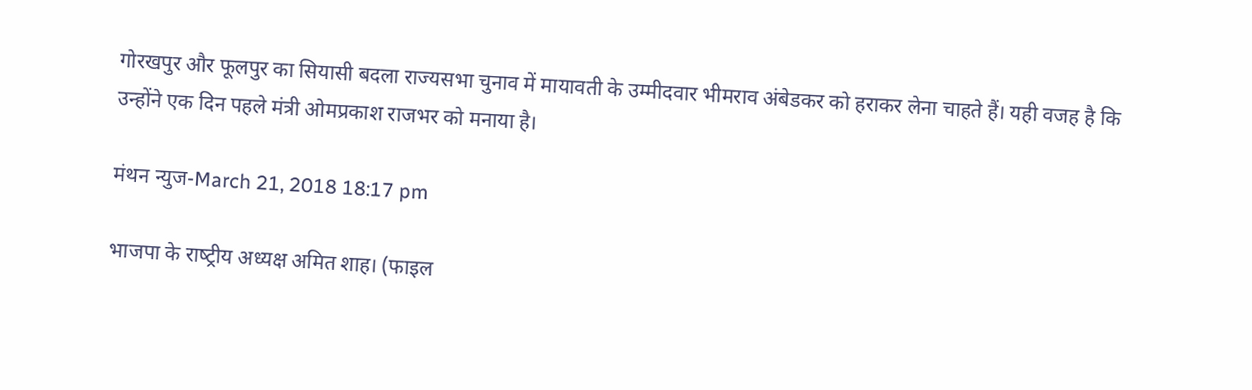गोरखपुर और फूलपुर का सियासी बदला राज्यसभा चुनाव में मायावती के उम्मीदवार भीमराव अंबेडकर को हराकर लेना चाहते हैं। यही वजह है कि उन्होंने एक दिन पहले मंत्री ओमप्रकाश राजभर को मनाया है।

मंथन न्युज-March 21, 2018 18:17 pm

भाजपा के राष्‍ट्रीय अध्‍यक्ष अमित शाह। (फाइल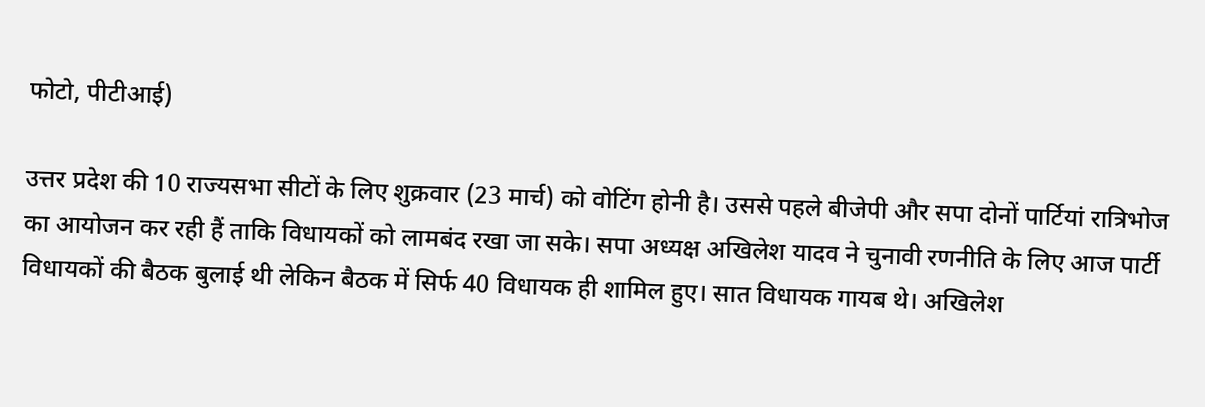फोटो, पीटीआई)

उत्तर प्रदेश की 10 राज्यसभा सीटों के लिए शुक्रवार (23 मार्च) को वोटिंग होनी है। उससे पहले बीजेपी और सपा दोनों पार्टियां रात्रिभोज का आयोजन कर रही हैं ताकि विधायकों को लामबंद रखा जा सके। सपा अध्यक्ष अखिलेश यादव ने चुनावी रणनीति के लिए आज पार्टी विधायकों की बैठक बुलाई थी लेकिन बैठक में सिर्फ 40 विधायक ही शामिल हुए। सात विधायक गायब थे। अखिलेश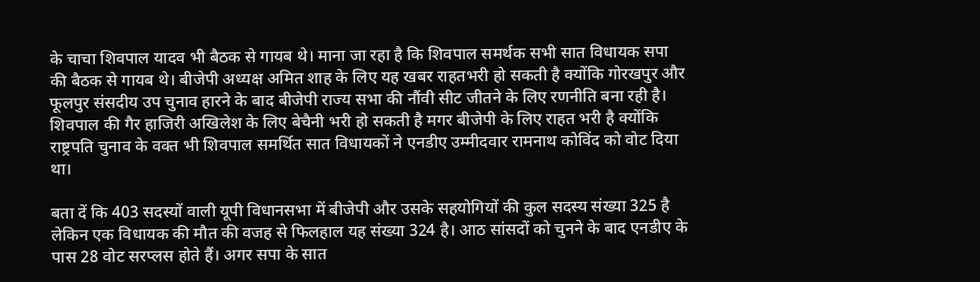के चाचा शिवपाल यादव भी बैठक से गायब थे। माना जा रहा है कि शिवपाल समर्थक सभी सात विधायक सपा की बैठक से गायब थे। बीजेपी अध्यक्ष अमित शाह के लिए यह खबर राहतभरी हो सकती है क्योंकि गोरखपुर और फूलपुर संसदीय उप चुनाव हारने के बाद बीजेपी राज्य सभा की नौंवी सीट जीतने के लिए रणनीति बना रही है। शिवपाल की गैर हाजिरी अखिलेश के लिए बेचैनी भरी हो सकती है मगर बीजेपी के लिए राहत भरी है क्योंकि राष्ट्रपति चुनाव के वक्त भी शिवपाल समर्थित सात विधायकों ने एनडीए उम्मीदवार रामनाथ कोविंद को वोट दिया था।

बता दें कि 403 सदस्यों वाली यूपी विधानसभा में बीजेपी और उसके सहयोगियों की कुल सदस्य संख्या 325 है लेकिन एक विधायक की मौत की वजह से फिलहाल यह संख्या 324 है। आठ सांसदों को चुनने के बाद एनडीए के पास 28 वोट सरप्लस होते हैं। अगर सपा के सात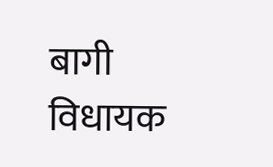बागी विधायक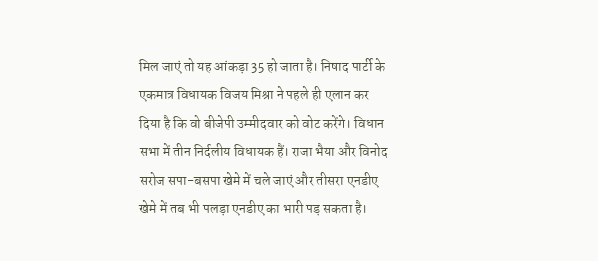मिल जाएं तो यह आंकड़ा 35 हो जाता है। निषाद पार्टी के एकमात्र विधायक विजय मिश्रा ने पहले ही एलान कर दिया है कि वो बीजेपी उम्मीदवार को वोट करेंगे। विधान सभा में तीन निर्दलीय विधायक हैं। राजा भैया और विनोद सरोज सपा-बसपा खेमे में चले जाएं और तीसरा एनडीए खेमे में तब भी पलड़ा एनडीए का भारी पड़ सकता है।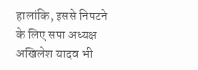हालांकि, इससे निपटने के लिए सपा अध्यक्ष अखिलेश यादव भी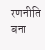रणनीति बना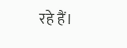रहे हैं।